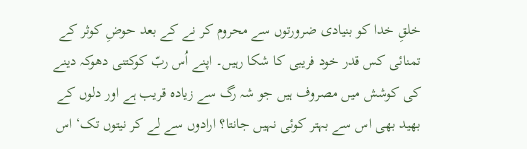خلقِ خدا کو بنیادی ضرورتوں سے محروم کر نے کے بعد حوضِ کوثر کے تمنائی کس قدر خود فریبی کا شکا رہیں۔ اپنے اُس ربّ کوکتنی دھوکہ دینے کی کوشش میں مصروف ہیں جو شہ رگ سے زیادہ قریب ہے اور دلوں کے بھید بھی اس سے بہتر کوئی نہیں جانتا؟ ارادوں سے لے کر نیتوں تک‘ اس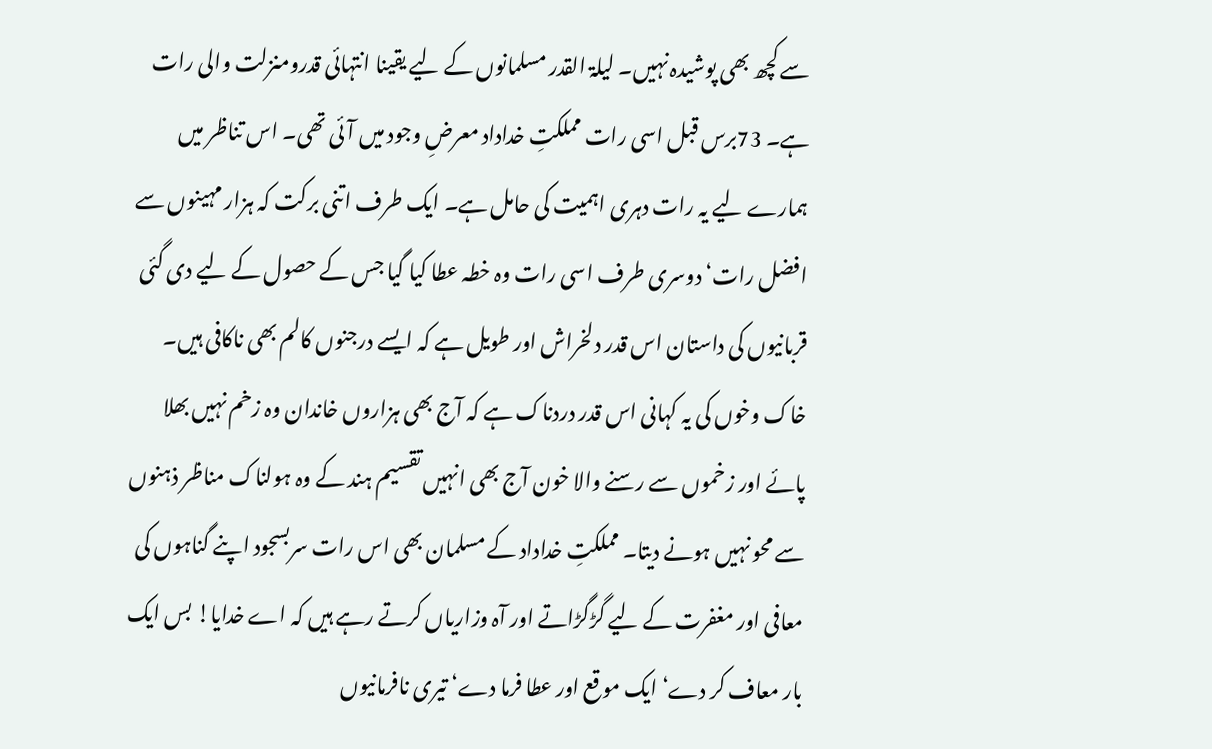سے کچھ بھی پوشیدہ نہیں۔ لیلۃ القدر مسلمانوں کے لیے یقینا انتہائی قدرومنزلت والی رات ہے۔ 73برس قبل اسی رات مملکتِ خداداد معرضِ وجود میں آئی تھی۔ اس تناظر میں ہمارے لیے یہ رات دہری اہمیت کی حامل ہے۔ ایک طرف اتنی برکت کہ ہزار مہینوں سے افضل رات‘ دوسری طرف اسی رات وہ خطہ عطا کیا گیا جس کے حصول کے لیے دی گئی قربانیوں کی داستان اس قدر دلخراش اور طویل ہے کہ ایسے درجنوں کالم بھی ناکافی ہیں۔ خاک وخوں کی یہ کہانی اس قدر دردناک ہے کہ آج بھی ہزاروں خاندان وہ زخم نہیں بھلا پائے اور زخموں سے رسنے والا خون آج بھی انہیں تقسیم ہند کے وہ ہولناک مناظر ذہنوں سے محو نہیں ہونے دیتا۔ مملکتِ خداداد کے مسلمان بھی اس رات سربسجود اپنے گناہوں کی معافی اور مغفرت کے لیے گڑگڑاتے اور آہ وزاریاں کرتے رہے ہیں کہ اے خدایا! بس ایک بار معاف کر دے‘ ایک موقع اور عطا فرما دے‘ تیری نافرمانیوں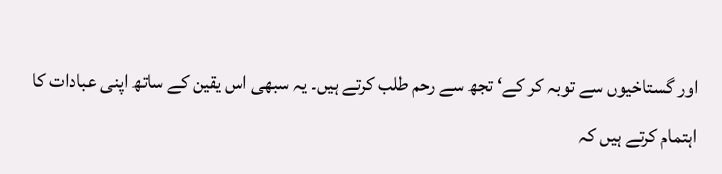اور گستاخیوں سے توبہ کر کے‘ تجھ سے رحم طلب کرتے ہیں۔ یہ سبھی اس یقین کے ساتھ اپنی عبادات کا اہتمام کرتے ہیں کہ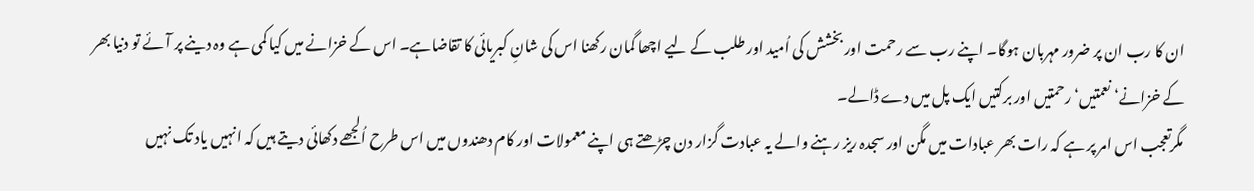ان کا رب ان پر ضرور مہربان ہوگا۔ اپنے رب سے رحمت اور بخشش کی اُمید اور طلب کے لیے اچھا گمان رکھنا اس کی شانِ کبریائی کا تقاضاہے۔ اس کے خزانے میں کیا کمی ہے وہ دینے پر آئے تو دنیا بھر کے خزانے‘ نعمتیں‘ رحمتیں اور برکتیں ایک پل میں دے ڈالے۔
مگرتعجب اس امر پر ہے کہ رات بھر عبادات میں مگن اور سجدہ ریز رہنے والے یہ عبادت گزار دن چڑھتے ہی اپنے معمولات اور کام دھندوں میں اس طرح اُلجھے دکھائی دیتے ہیں کہ انہیں یاد تک نہیں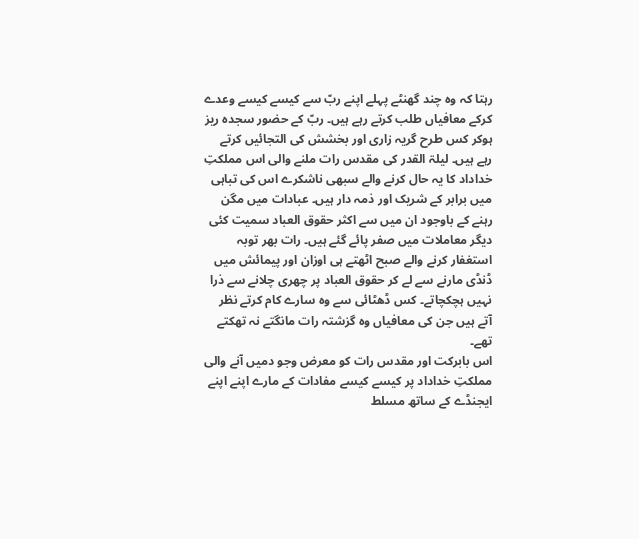رہتا کہ وہ چند گھنٹے پہلے اپنے ربّ سے کیسے کیسے وعدے کرکے معافیاں طلب کرتے رہے ہیں۔ ربّ کے حضور سجدہ ریز ہوکر کس طرح گریہ زاری اور بخشش کی التجائیں کرتے رہے ہیں۔ لیلۃ القدر کی مقدس رات ملنے والی اس مملکتِ خداداد کا یہ حال کرنے والے سبھی ناشکرے اس کی تباہی میں برابر کے شریک اور ذمہ دار ہیں۔ عبادات میں مگن رہنے کے باوجود ان میں سے اکثر حقوق العباد سمیت کئی دیگر معاملات میں صفر پائے گئے ہیں۔ رات بھر توبہ استغفار کرنے والے صبح اٹھتے ہی اوزان اور پیمائش میں ڈنڈی مارنے سے لے کر حقوق العباد پر چھری چلانے سے ذرا نہیں ہچکچاتے۔ کس ڈھٹائی سے وہ سارے کام کرتے نظر آتے ہیں جن کی معافیاں وہ گزشتہ رات مانگتے نہ تھکتے تھے۔
اس بابرکت اور مقدس رات کو معرض وجو دمیں آنے والی مملکتِ خداداد پر کیسے کیسے مفادات کے مارے اپنے اپنے ایجنڈے کے ساتھ مسلط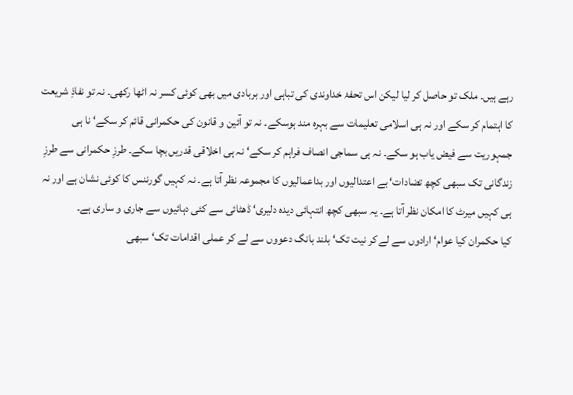رہے ہیں۔ ملک تو حاصل کر لیا لیکن اس تحفۂ خداوندی کی تباہی اور بربادی میں بھی کوئی کسر نہ اٹھا رکھی۔ نہ تو نفاذِ شریعت کا اہتمام کر سکے اور نہ ہی اسلامی تعلیمات سے بہرہ مند ہوسکے۔ نہ تو آئین و قانون کی حکمرانی قائم کر سکے‘ نا ہی جمہوریت سے فیض یاب ہو سکے۔ نہ ہی سماجی انصاف فراہم کر سکے‘ نہ ہی اخلاقی قدریں بچا سکے۔ طرزِ حکمرانی سے طرزِ زندگانی تک سبھی کچھ تضادات‘ بے اعتدالیوں اور بداعمالیوں کا مجموعہ نظر آتا ہے۔ نہ کہیں گورننس کا کوئی نشان ہے اور نہ ہی کہیں میرٹ کا امکان نظر آتا ہے۔ یہ سبھی کچھ انتہائی دیدہ دلیری‘ ڈھٹائی سے کئی دہائیوں سے جاری و ساری ہے۔
کیا حکمران کیا عوام‘ ارادوں سے لے کر نیت تک‘ بلند بانگ دعووں سے لے کر عملی اقدامات تک‘ سبھی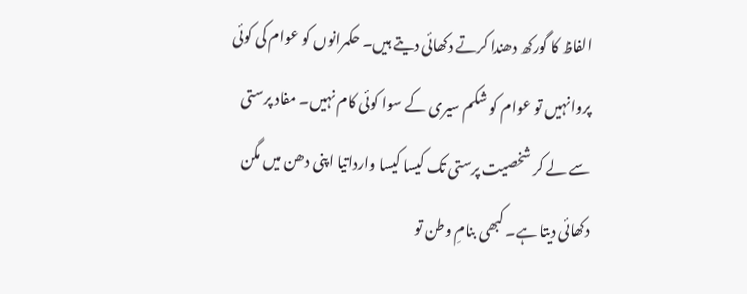الفاظ کا گورکھ دھندا کرتے دکھائی دیتے ہیں۔ حکمرانوں کو عوام کی کوئی پروانہیں تو عوام کو شکم سیری کے سوا کوئی کام نہیں۔ مفاد پرستی سے لے کر شخصیت پرستی تک کیسا کیسا وارداتیا اپنی دھن میں مگن دکھائی دیتا ہے۔ کبھی بنامِ وطن تو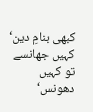کبھی بنامِ دین‘ کہیں جھانسے تو کہیں دھونس‘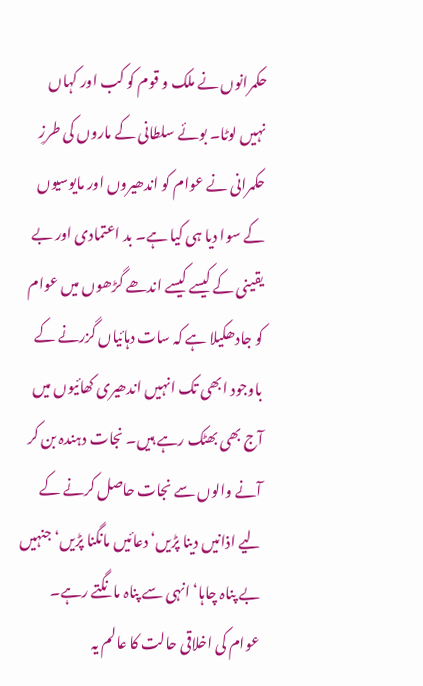حکمرانوں نے ملک و قوم کو کب اور کہاں نہیں لوٹا۔ بوئے سلطانی کے ماروں کی طرزِ حکمرانی نے عوام کو اندھیروں اور مایوسیوں کے سوا دیا ہی کیا ہے۔ بد اعتمادی اور بے یقینی کے کیسے کیسے اندھے گڑھوں میں عوام کو جادھکیلا ہے کہ سات دہائیاں گزرنے کے باوجود ابھی تک انہیں اندھیری کھائیوں میں آج بھی بھٹک رہے ہیں۔ نجات دہندہ بن کر آنے والوں سے نجات حاصل کرنے کے لیے اذانیں دینا پڑیں‘ دعائیں مانگنا پڑیں‘ جنہیں بے پناہ چاہا‘ انہی سے پناہ مانگتے رہے۔
عوام کی اخلاقی حالت کا عالم یہ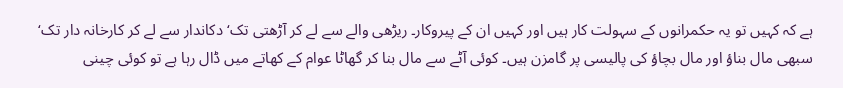ہے کہ کہیں تو یہ حکمرانوں کے سہولت کار ہیں اور کہیں ان کے پیروکار۔ ریڑھی والے سے لے کر آڑھتی تک‘ دکاندار سے لے کر کارخانہ دار تک‘ سبھی مال بناؤ اور مال بچاؤ کی پالیسی پر گامزن ہیں۔ کوئی آٹے سے مال بنا کر گھاٹا عوام کے کھاتے میں ڈال رہا ہے تو کوئی چینی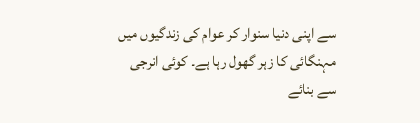سے اپنی دنیا سنوار کر عوام کی زندگیوں میں مہنگائی کا زہر گھول رہا ہے۔ کوئی انرجی سے بنائے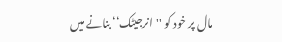مال پر خود کو ''انرجیٹک‘‘ بنانے میں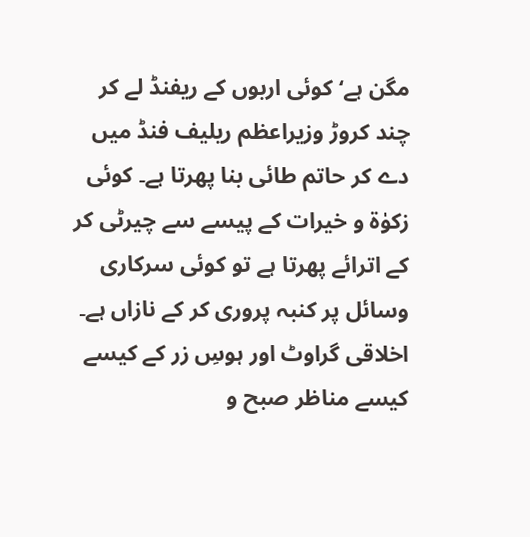مگن ہے‘ کوئی اربوں کے ریفنڈ لے کر چند کروڑ وزیراعظم ریلیف فنڈ میں دے کر حاتم طائی بنا پھرتا ہے۔ کوئی زکوٰۃ و خیرات کے پیسے سے چیرٹی کر کے اترائے پھرتا ہے تو کوئی سرکاری وسائل پر کنبہ پروری کر کے نازاں ہے۔ اخلاقی گراوٹ اور ہوسِ زر کے کیسے کیسے مناظر صبح و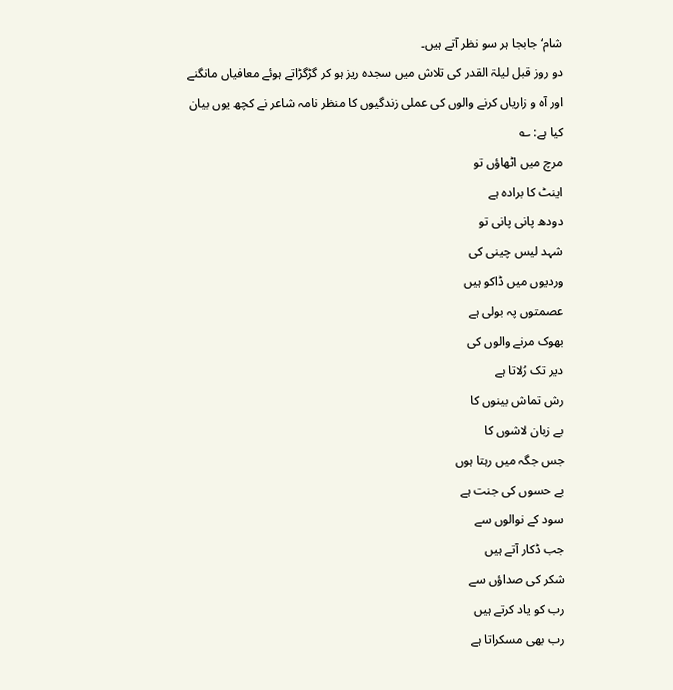شام‘ جابجا ہر سو نظر آتے ہیں۔
دو روز قبل لیلۃ القدر کی تلاش میں سجدہ ریز ہو کر گڑگڑاتے ہوئے معافیاں مانگنے اور آہ و زاریاں کرنے والوں کی عملی زندگیوں کا منظر نامہ شاعر نے کچھ یوں بیان کیا ہے: ؎
مرچ میں اٹھاؤں تو
اینٹ کا برادہ ہے
دودھ پانی پانی تو
شہد لیس چینی کی
وردیوں میں ڈاکو ہیں
عصمتوں پہ بولی ہے
بھوک مرنے والوں کی
دیر تک رُلاتا ہے
رش تماش بینوں کا
بے زبان لاشوں کا
جس جگہ میں رہتا ہوں
بے حسوں کی جنت ہے
سود کے نوالوں سے
جب ڈکار آتے ہیں
شکر کی صداؤں سے
رب کو یاد کرتے ہیں
رب بھی مسکراتا ہے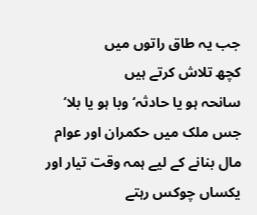جب یہ طاق راتوں میں
کچھ تلاش کرتے ہیں
سانحہ ہو یا حادثہ‘ وبا ہو یا بلا‘ جس ملک میں حکمران اور عوام مال بنانے کے لیے ہمہ وقت تیار اور یکساں چوکس رہتے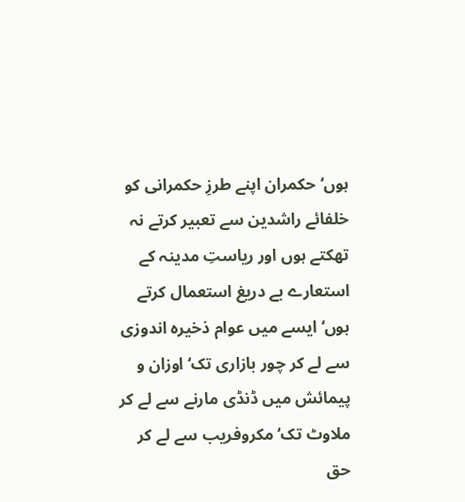ہوں‘ حکمران اپنے طرزِ حکمرانی کو خلفائے راشدین سے تعبیر کرتے نہ تھکتے ہوں اور ریاستِ مدینہ کے استعارے بے دریغ استعمال کرتے ہوں‘ ایسے میں عوام ذخیرہ اندوزی سے لے کر چور بازاری تک‘ اوزان و پیمائش میں ڈنڈی مارنے سے لے کر ملاوٹ تک‘ مکروفریب سے لے کر حق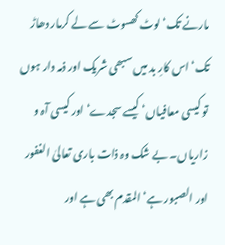مارنے تک‘ لوٹ کھسوٹ سے لے کرمار دھاڑ تک‘ اس کارِ بد میں سبھی شریک اور ذمہ دار ہوں تو کیسی معافیاں‘ کیسے سجدے‘ اور کیسی آہ و زاریاں۔ بے شک وہ ذات باری تعالیٰ الغفور اور الصبور ہے‘ المقدم بھی ہے اور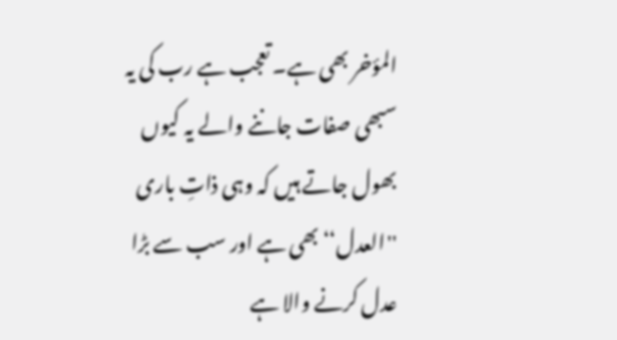المؤخر بھی ہے۔ تعجب ہے رب کی یہ سبھی صفات جاننے والے یہ کیوں بھول جاتے ہیں کہ وہی ذاتِ باری ''العدل‘‘ بھی ہے اور سب سے بڑا عدل کرنے والا ہے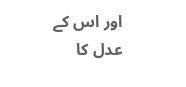اور اس کے عدل کا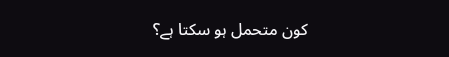کون متحمل ہو سکتا ہے؟